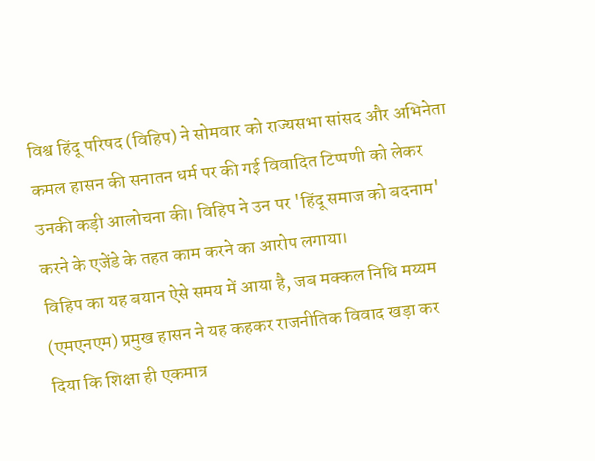विश्व हिंदू परिषद (विहिप) ने सोमवार को राज्यसभा सांसद और अभिनेता कमल हासन की सनातन धर्म पर की गई विवादित टिप्पणी को लेकर उनकी कड़ी आलोचना की। विहिप ने उन पर 'हिंदू समाज को बदनाम' करने के एजेंडे के तहत काम करने का आरोप लगाया।
विहिप का यह बयान ऐसे समय में आया है, जब मक्कल निधि मय्यम (एमएनएम) प्रमुख हासन ने यह कहकर राजनीतिक विवाद खड़ा कर दिया कि शिक्षा ही एकमात्र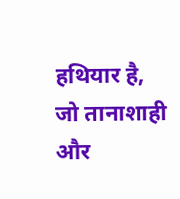हथियार है, जो तानाशाही और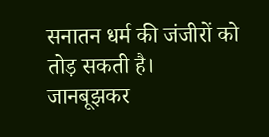सनातन धर्म की जंजीरों को तोड़ सकती है।
जानबूझकर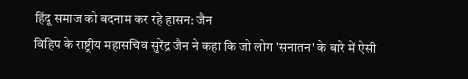हिंदू समाज को बदनाम कर रहे हासन: जैन
विहिप के राष्ट्रीय महासचिव सुरेंद्र जैन ने कहा कि जो लोग 'सनातन' के बारे में ऐसी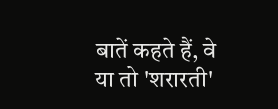बातें कहते हैं, वे या तो 'शरारती'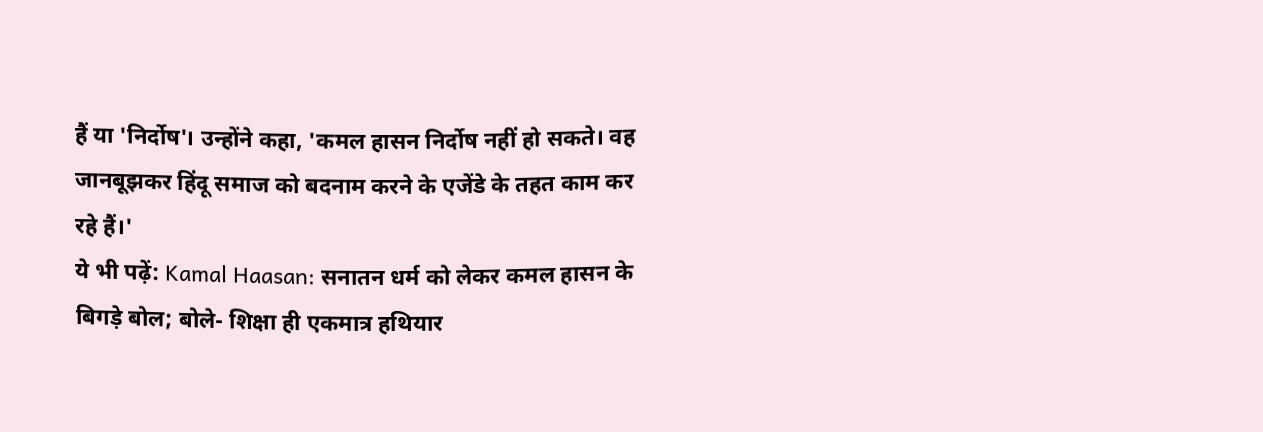हैं या 'निर्दोष'। उन्होंने कहा, 'कमल हासन निर्दोष नहीं हो सकते। वह जानबूझकर हिंदू समाज को बदनाम करने के एजेंडे के तहत काम कर रहे हैं।'
ये भी पढ़ें: Kamal Haasan: सनातन धर्म को लेकर कमल हासन के बिगड़े बोल; बोले- शिक्षा ही एकमात्र हथियार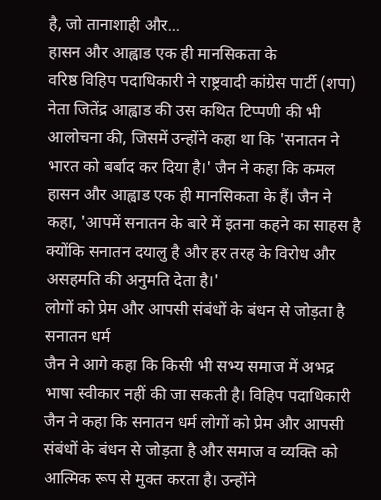है, जो तानाशाही और...
हासन और आह्वाड एक ही मानसिकता के
वरिष्ठ विहिप पदाधिकारी ने राष्ट्रवादी कांग्रेस पार्टी (शपा) नेता जितेंद्र आह्वाड की उस कथित टिप्पणी की भी आलोचना की, जिसमें उन्होंने कहा था कि 'सनातन ने भारत को बर्बाद कर दिया है।' जैन ने कहा कि कमल हासन और आह्वाड एक ही मानसिकता के हैं। जैन ने कहा, 'आपमें सनातन के बारे में इतना कहने का साहस है क्योंकि सनातन दयालु है और हर तरह के विरोध और असहमति की अनुमति देता है।'
लोगों को प्रेम और आपसी संबंधों के बंधन से जोड़ता है सनातन धर्म
जैन ने आगे कहा कि किसी भी सभ्य समाज में अभद्र भाषा स्वीकार नहीं की जा सकती है। विहिप पदाधिकारी जैन ने कहा कि सनातन धर्म लोगों को प्रेम और आपसी संबंधों के बंधन से जोड़ता है और समाज व व्यक्ति को आत्मिक रूप से मुक्त करता है। उन्होंने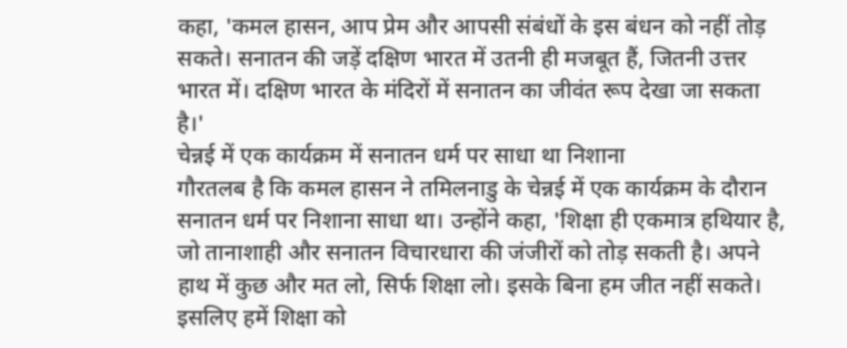कहा, 'कमल हासन, आप प्रेम और आपसी संबंधों के इस बंधन को नहीं तोड़ सकते। सनातन की जड़ें दक्षिण भारत में उतनी ही मजबूत हैं, जितनी उत्तर भारत में। दक्षिण भारत के मंदिरों में सनातन का जीवंत रूप देखा जा सकता है।'
चेन्नई में एक कार्यक्रम में सनातन धर्म पर साधा था निशाना
गौरतलब है कि कमल हासन ने तमिलनाडु के चेन्नई में एक कार्यक्रम के दौरान सनातन धर्म पर निशाना साधा था। उन्होंने कहा, 'शिक्षा ही एकमात्र हथियार है, जो तानाशाही और सनातन विचारधारा की जंजीरों को तोड़ सकती है। अपने हाथ में कुछ और मत लो, सिर्फ शिक्षा लो। इसके बिना हम जीत नहीं सकते। इसलिए हमें शिक्षा को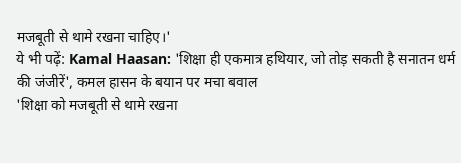मजबूती से थामे रखना चाहिए।'
ये भी पढ़ें: Kamal Haasan: 'शिक्षा ही एकमात्र हथियार, जो तोड़ सकती है सनातन धर्म की जंजीरें', कमल हासन के बयान पर मचा बवाल
'शिक्षा को मजबूती से थामे रखना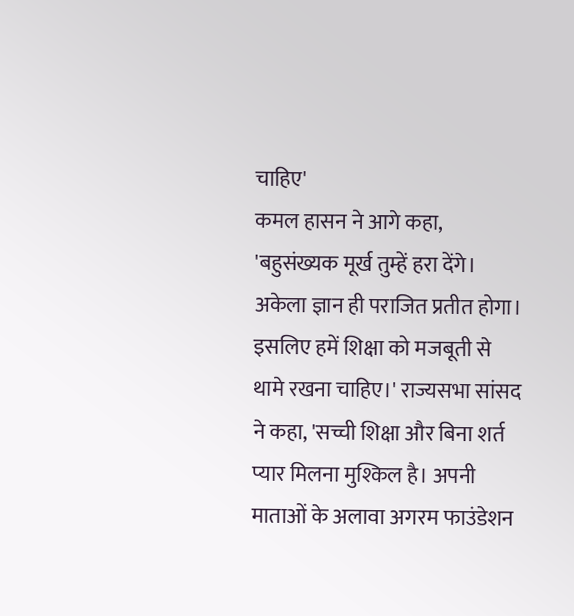चाहिए'
कमल हासन ने आगे कहा, 'बहुसंख्यक मूर्ख तुम्हें हरा देंगे। अकेला ज्ञान ही पराजित प्रतीत होगा। इसलिए हमें शिक्षा को मजबूती से थामे रखना चाहिए।' राज्यसभा सांसद ने कहा, 'सच्ची शिक्षा और बिना शर्त प्यार मिलना मुश्किल है। अपनी माताओं के अलावा अगरम फाउंडेशन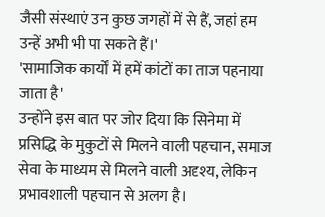जैसी संस्थाएं उन कुछ जगहों में से हैं, जहां हम उन्हें अभी भी पा सकते हैं।'
'सामाजिक कार्यों में हमें कांटों का ताज पहनाया जाता है'
उन्होंने इस बात पर जोर दिया कि सिनेमा में प्रसिद्धि के मुकुटों से मिलने वाली पहचान, समाज सेवा के माध्यम से मिलने वाली अदृश्य, लेकिन प्रभावशाली पहचान से अलग है।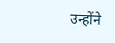उन्होंने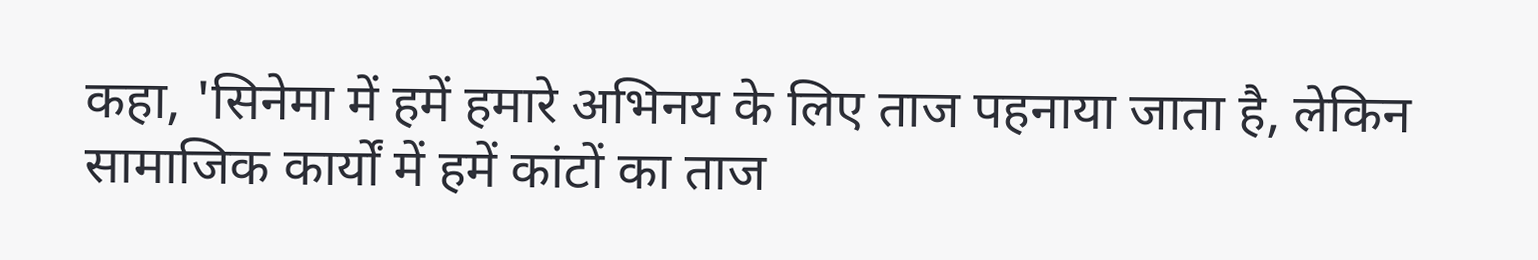कहा, 'सिनेमा में हमें हमारे अभिनय के लिए ताज पहनाया जाता है, लेकिन सामाजिक कार्यों में हमें कांटों का ताज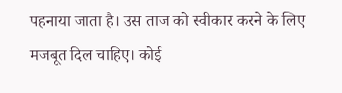पहनाया जाता है। उस ताज को स्वीकार करने के लिए मजबूत दिल चाहिए। कोई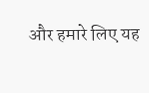और हमारे लिए यह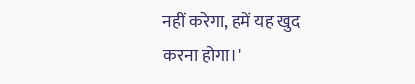नहीं करेगा, हमें यह खुद करना होगा।'